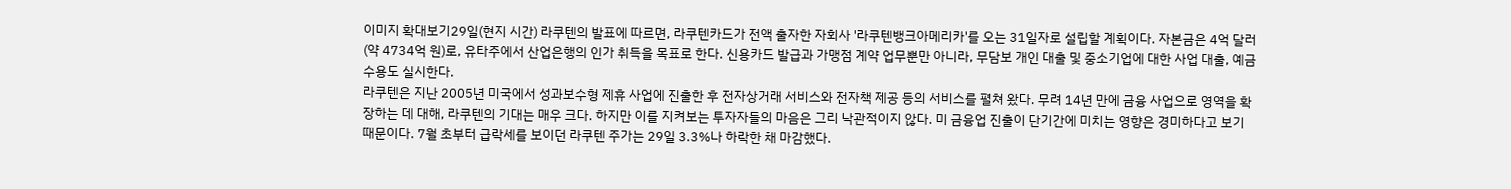이미지 확대보기29일(현지 시간) 라쿠텐의 발표에 따르면, 라쿠텐카드가 전액 출자한 자회사 '라쿠텐뱅크아메리카'를 오는 31일자로 설립할 계획이다. 자본금은 4억 달러(약 4734억 원)로, 유타주에서 산업은행의 인가 취득을 목표로 한다. 신용카드 발급과 가맹점 계약 업무뿐만 아니라, 무담보 개인 대출 및 중소기업에 대한 사업 대출, 예금 수용도 실시한다.
라쿠텐은 지난 2005년 미국에서 성과보수형 제휴 사업에 진출한 후 전자상거래 서비스와 전자책 제공 등의 서비스를 펼쳐 왔다. 무려 14년 만에 금융 사업으로 영역을 확장하는 데 대해, 라쿠텐의 기대는 매우 크다. 하지만 이를 지켜보는 투자자들의 마음은 그리 낙관적이지 않다. 미 금융업 진출이 단기간에 미치는 영향은 경미하다고 보기 때문이다. 7월 초부터 급락세를 보이던 라쿠텐 주가는 29일 3.3%나 하락한 채 마감했다.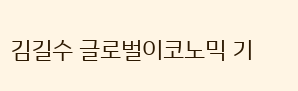김길수 글로벌이코노믹 기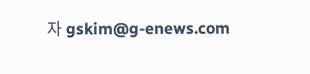자 gskim@g-enews.com